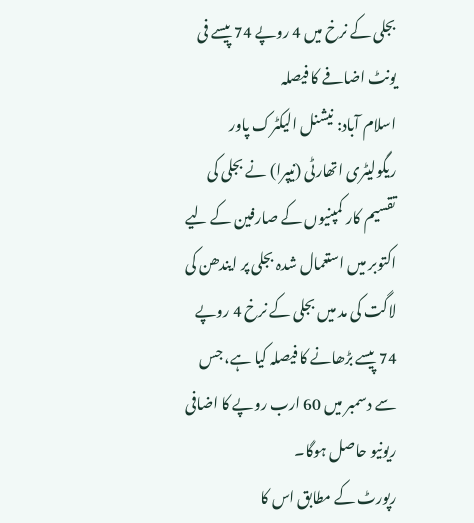بجلی کے نرخ میں 4 روپے 74 پیسے فی یونٹ اضافے کا فیصلہ
اسلام آباد: نیشنل الیکٹرک پاور ریگولیٹری اتھارٹی (نیپرا) نے بجلی کی تقسیم کار کمپنیوں کے صارفین کے لیے اکتوبر میں استعمال شدہ بجلی پر ایندھن کی لاگت کی مد میں بجلی کے نرخ 4 روپے 74 پیسے بڑھانے کا فیصلہ کیا ہے، جس سے دسمبر میں 60 ارب روپے کا اضافی ریونیو حاصل ہوگا۔
رپورٹ کے مطابق اس کا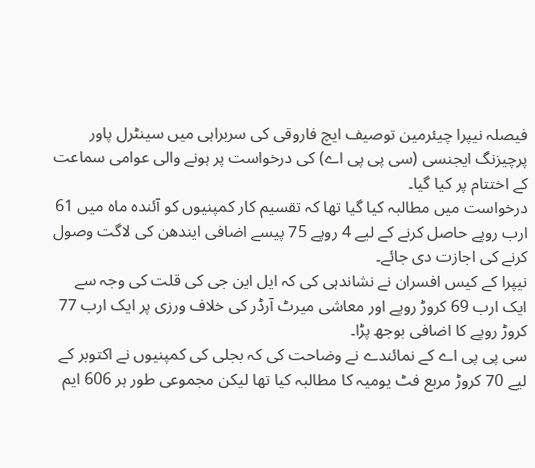فیصلہ نیپرا چیئرمین توصیف ایچ فاروقی کی سربراہی میں سینٹرل پاور پرچیزنگ ایجنسی (سی پی پی اے) کی درخواست پر ہونے والی عوامی سماعت کے اختتام پر کیا گیا۔
درخواست میں مطالبہ کیا گیا تھا کہ تقسیم کار کمپنیوں کو آئندہ ماہ میں 61 ارب روپے حاصل کرنے کے لیے 4 روپے 75 پیسے اضافی ایندھن کی لاگت وصول کرنے کی اجازت دی جائے۔
نیپرا کے کیس افسران نے نشاندہی کی کہ ایل این جی کی قلت کی وجہ سے ایک ارب 69 کروڑ روپے اور معاشی میرٹ آرڈر کی خلاف ورزی پر ایک ارب 77 کروڑ روپے کا اضافی بوجھ پڑا۔
سی پی پی اے کے نمائندے نے وضاحت کی کہ بجلی کی کمپنیوں نے اکتوبر کے لیے 70 کروڑ مربع فٹ یومیہ کا مطالبہ کیا تھا لیکن مجموعی طور ہر 606 ایم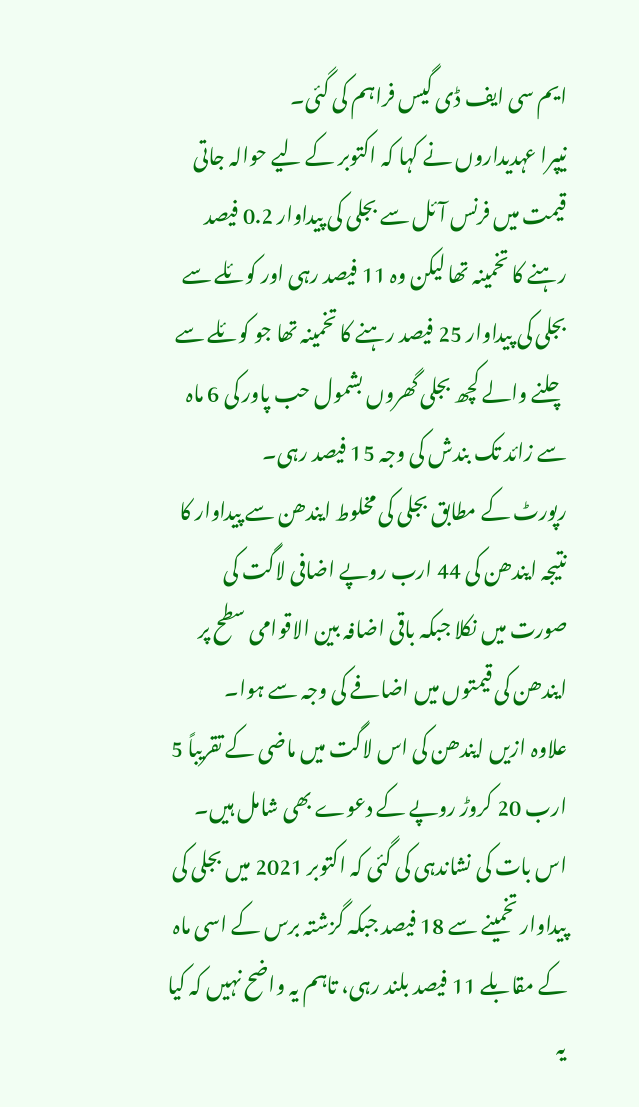ایم سی ایف ڈی گیس فراہم کی گئی۔
نیپرا عہدیداروں نے کہا کہ اکتوبر کے لیے حوالہ جاتی قیمت میں فرنس آئل سے بجلی کی پیداوار 0.2 فیصد رہنے کا تخمینہ تھا لیکن وہ 11 فیصد رہی اور کوئلے سے بجلی کی پیداوار 25 فیصد رہنے کا تخمینہ تھا جو کوئلے سے چلنے والے کچھ بجلی گھروں بشمول حب پاور کی 6 ماہ سے زائد تک بندش کی وجہ 15 فیصد رہی۔
رپورٹ کے مطابق بجلی کی مخلوط ایندھن سے پیداوار کا نتیجہ ایندھن کی 44 ارب روپے اضافی لاگت کی صورت میں نکلا جبکہ باقی اضافہ بین الاقوامی سطح پر ایندھن کی قیمتوں میں اضافے کی وجہ سے ہوا۔
علاوہ ازیں ایندھن کی اس لاگت میں ماضی کے تقریباً 5 ارب 20 کروڑ روپے کے دعوے بھی شامل ہیں۔
اس بات کی نشاندہی کی گئی کہ اکتوبر 2021 میں بجلی کی پیداوار تخمینے سے 18 فیصد جبکہ گزشتہ برس کے اسی ماہ کے مقابلے 11 فیصد بلند رہی، تاہم یہ واضح نہیں کہ کیا یہ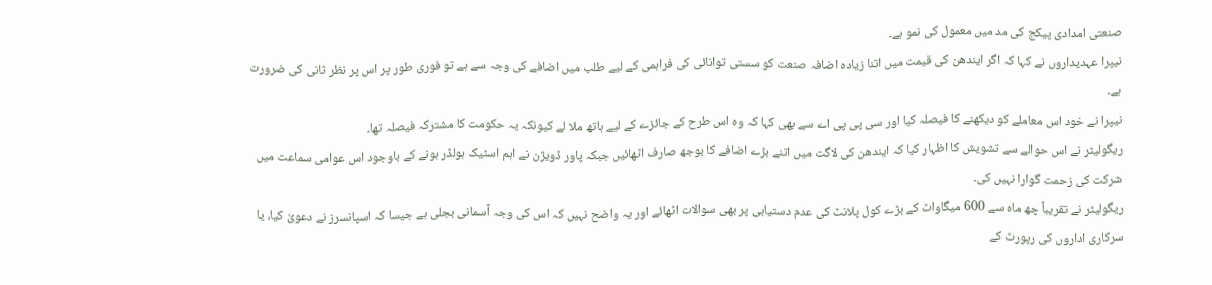صنعتی امدادی پیکج کی مد میں معمول کی نمو ہے۔
نیپرا عہدیداروں نے کہا کہ اگر ایندھن کی قیمت میں اتنا زیادہ اضافہ صنعت کو سستی توانائی کی فراہمی کے لیے طلب میں اضافے کی وجہ سے ہے تو فوری طور پر اس پر نظر ثانی کی ضرورت ہے۔
نیپرا نے خود اس معاملے کو دیکھنے کا فیصلہ کیا اور سی پی پی اے سے بھی کہا کہ وہ اس طرح کے جائزے کے لیے ہاتھ ملا لے کیونکہ یہ حکومت کا مشترکہ فیصلہ تھا۔
ریگولیٹر نے اس حوالے سے تشویش کا اظہار کیا کہ ایندھن کی لاگت میں اتنے بڑے اضافے کا بوجھ صارف اٹھائیں جبکہ پاور ڈویژن نے اہم اسٹیک ہولڈر ہونے کے باوجود اس عوامی سماعت میں شرکت کی زحمت گوارا نہیں کی۔
ریگولیٹر نے تقریباً چھ ماہ سے 600 میگاواٹ کے بڑے کول پلانٹ کی عدم دستیابی پر بھی سوالات اٹھائے اور یہ واضح نہیں کہ اس کی وجہ آسمانی بجلی ہے جیسا کہ اسپانسرز نے دعویٰ کیا، یا سرکاری اداروں کی رپورٹ کے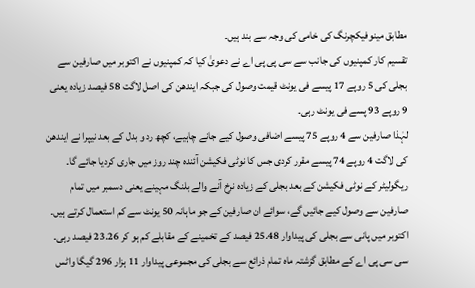مطابق مینوفیکچرنگ کی خامی کی وجہ سے بند ہیں۔
تقسیم کار کمپنیوں کی جانب سے سی پی پی اے نے دعویٰ کیا کہ کمپنیوں نے اکتوبر میں صارفین سے بجلی کی 5 روپے 17 پیسے فی یونٹ قیمت وصول کی جبکہ ایندھن کی اصل لاگت 58 فیصد زیادہ یعنی 9 روپے 93 پسے فی یونٹ رہی۔
لہٰذا صارفین سے 4 روپے 75 پیسے اضافی وصول کیے جانے چاہیے، کچھ رد و بدل کے بعد نیپرا نے ایندھن کی لاگت 4 روپے 74 پیسے مقرر کردی جس کا نوٹی فکیشن آئندہ چند روز میں جاری کردیا جائے گا۔
ریگولیٹر کے نوٹی فکیشن کے بعد بجلی کے زیادہ نرخ آنے والے بلنگ مہینے یعنی دسمبر میں تمام صارفین سے وصول کیے جائیں گے، سوائے ان صارفین کے جو ماہانہ 50 یونٹ سے کم استعمال کرتے ہیں۔
اکتوبر میں پانی سے بجلی کی پیداوار 25.48 فیصد کے تخمینے کے مقابلے کم ہو کر 23.26 فیصد رہی۔
سی سی پی اے کے مطابق گزشتہ ماہ تمام ذرائع سے بجلی کی مجموعی پیداوار 11 ہزار 296 گیگا واٹس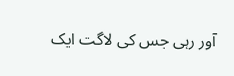آور رہی جس کی لاگت ایک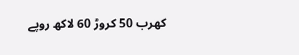کھرب 50 کروڑ 60 لاکھ روپے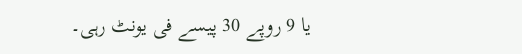یا 9 روپے 30 پیسے فی یونٹ رہی۔